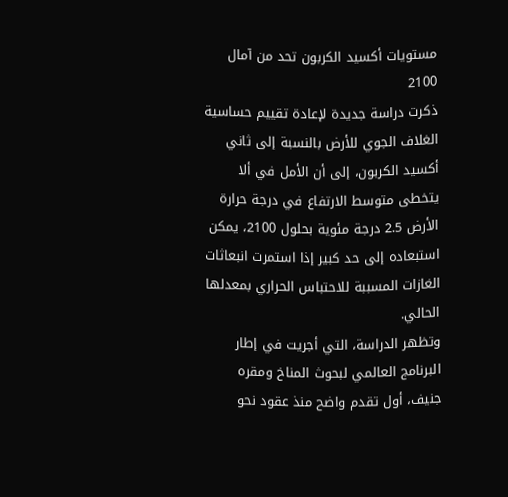مستويات أكسيد الكربون تحد من آمال 2100
ذكرت دراسة جديدة لإعادة تقييم حساسية الغلاف الجوي للأرض بالنسبة إلى ثاني أكسيد الكربون، إلى أن الأمل في ألا يتخطى متوسط الارتفاع في درجة حرارة الأرض 2.5 درجة مئوية بحلول 2100، يمكن استبعاده إلى حد كبير إذا استمرت انبعاثات الغازات المسببة للاحتباس الحراري بمعدلها الحالي.
وتظهر الدراسة، التي أجريت في إطار البرنامج العالمي لبحوث المناخ ومقره جنيف، أول تقدم واضح منذ عقود نحو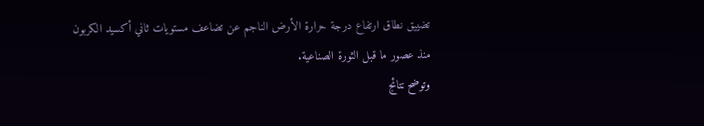تضييق نطاق ارتفاع درجة حرارة الأرض الناجم عن تضاعف مستويات ثاني أكسيد الكربون منذ عصور ما قبل الثورة الصناعية.
وتوضح نتائج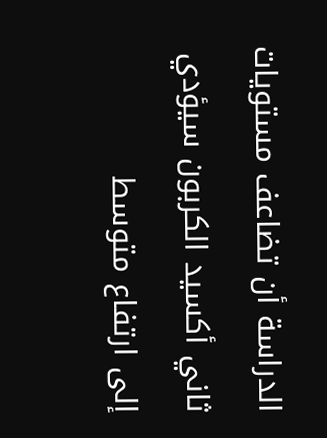الدراسة أن تضاعف مستويات ثاني أكسيد الكربون سيؤدي إلى ارتفاع متوسط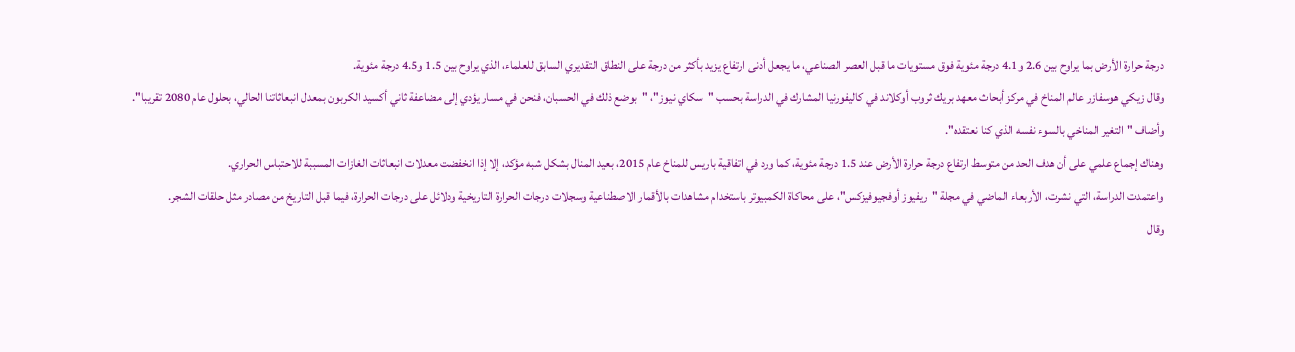درجة حرارة الأرض بما يراوح بين 2.6 و4.1 درجة مئوية فوق مستويات ما قبل العصر الصناعي، ما يجعل أدنى ارتفاع يزيد بأكثر من درجة على النطاق التقديري السابق للعلماء، الذي يراوح بين 1.5 و4.5 درجة مئوية.
وقال زيكي هوسفازر عالم المناخ في مركز أبحاث معهد بريك ثروب أوكلاند في كاليفورنيا المشارك في الدراسة بحسب "سكاي نيوز"، "بوضع ذلك في الحسبان، فنحن في مسار يؤدي إلى مضاعفة ثاني أكسيد الكربون بمعدل انبعاثاتنا الحالي، بحلول عام 2080 تقريبا".
وأضاف "التغير المناخي بالسوء نفسه الذي كنا نعتقده".
وهناك إجماع علمي على أن هدف الحد من متوسط ارتفاع درجة حرارة الأرض عند 1.5 درجة مئوية، كما ورد في اتفاقية باريس للمناخ عام 2015، بعيد المنال بشكل شبه مؤكد، إلا إذا انخفضت معدلات انبعاثات الغازات المسببة للاحتباس الحراري.
واعتمدت الدراسة، التي نشرت، الأربعاء الماضي في مجلة "ريفيوز أوفجيوفيزكس"، على محاكاة الكمبيوتر باستخدام مشاهدات بالأقمار الاصطناعية وسجلات درجات الحرارة التاريخية ودلائل على درجات الحرارة، فيما قبل التاريخ من مصادر مثل حلقات الشجر.
وقال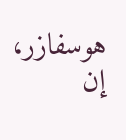هوسفازر، إن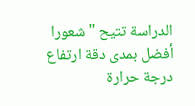الدراسة تتيح "شعورا أفضل بمدى دقة ارتفاع درجة حرارة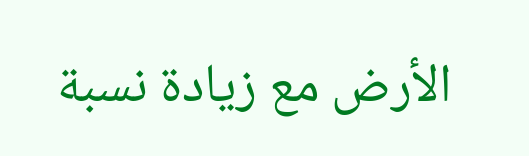الأرض مع زيادة نسبة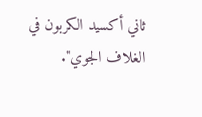ثاني أكسيد الكربون في الغلاف الجوي".